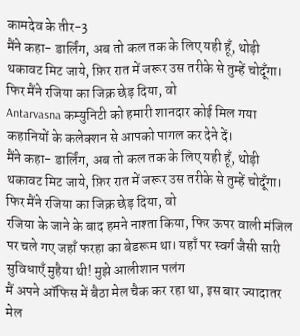कामदेव के तीर-3
मैंने कहा- डार्लिंग, अब तो कल तक के लिए यही हूँ, थोड़ी थकावट मिट जाये, फ़िर रात में जरूर उस तरीके से तुम्हें चोदूँगा। फिर मैंने रजिया का जिक्र छेड़ दिया, वो
Antarvasna कम्युनिटी को हमारी शानदार कोई मिल गया कहानियों के कलेक्शन से आपको पागल कर देने दें।
मैंने कहा- डार्लिंग, अब तो कल तक के लिए यही हूँ, थोड़ी थकावट मिट जाये, फ़िर रात में जरूर उस तरीके से तुम्हें चोदूँगा। फिर मैंने रजिया का जिक्र छेड़ दिया, वो
रजिया के जाने के बाद हमने नाश्ता किया, फिर ऊपर वाली मंजिल पर चले गए जहाँ फरहा का बेडरूम था। यहाँ पर स्वर्ग जैसी सारी सुविधाएँ मुहैया थी! मुझे आलीशान पलंग
मैं अपने ऑफिस में बैठा मेल चैक कर रहा था, इस बार ज्यादातर मेल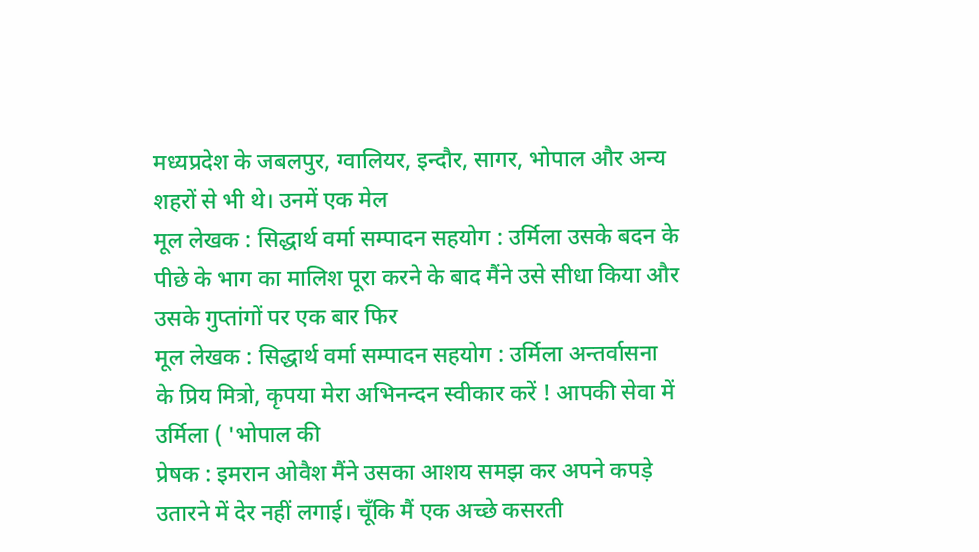मध्यप्रदेश के जबलपुर, ग्वालियर, इन्दौर, सागर, भोपाल और अन्य शहरों से भी थे। उनमें एक मेल
मूल लेखक : सिद्धार्थ वर्मा सम्पादन सहयोग : उर्मिला उसके बदन के पीछे के भाग का मालिश पूरा करने के बाद मैंने उसे सीधा किया और उसके गुप्तांगों पर एक बार फिर
मूल लेखक : सिद्धार्थ वर्मा सम्पादन सहयोग : उर्मिला अन्तर्वासना के प्रिय मित्रो, कृपया मेरा अभिनन्दन स्वीकार करें ! आपकी सेवा में उर्मिला ( 'भोपाल की
प्रेषक : इमरान ओवैश मैंने उसका आशय समझ कर अपने कपड़े उतारने में देर नहीं लगाई। चूँकि मैं एक अच्छे कसरती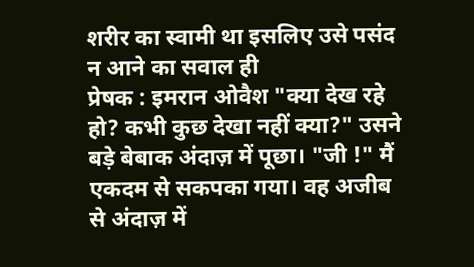शरीर का स्वामी था इसलिए उसे पसंद न आने का सवाल ही
प्रेषक : इमरान ओवैश "क्या देख रहे हो? कभी कुछ देखा नहीं क्या?" उसने बड़े बेबाक अंदाज़ में पूछा। "जी !" मैं एकदम से सकपका गया। वह अजीब से अंदाज़ में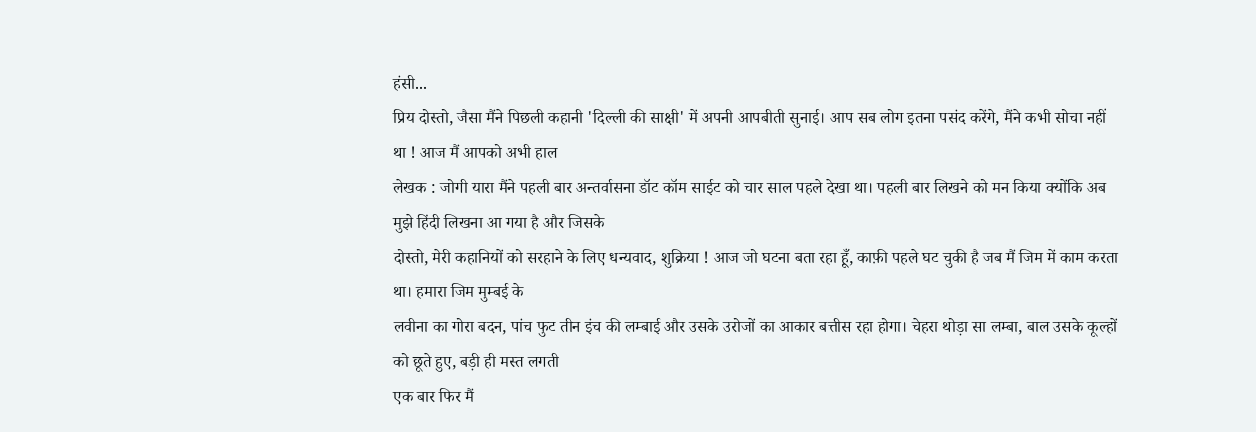हंसी...
प्रिय दोस्तो, जैसा मैंने पिछली कहानी 'दिल्ली की साक्षी' में अपनी आपबीती सुनाई। आप सब लोग इतना पसंद करेंगे, मैंने कभी सोचा नहीं था ! आज मैं आपको अभी हाल
लेखक : जोगी यारा मैंने पहली बार अन्तर्वासना डॉट कॉम साईट को चार साल पहले देखा था। पहली बार लिखने को मन किया क्योंकि अब मुझे हिंदी लिखना आ गया है और जिसके
दोस्तो, मेरी कहानियों को सरहाने के लिए धन्यवाद, शुक्रिया ! आज जो घटना बता रहा हूँ, काफ़ी पहले घट चुकी है जब मैं जिम में काम करता था। हमारा जिम मुम्बई के
लवीना का गोरा बदन, पांच फुट तीन इंच की लम्बाई और उसके उरोजों का आकार बत्तीस रहा होगा। चेहरा थोड़ा सा लम्बा, बाल उसके कूल्हों को छूते हुए, बड़ी ही मस्त लगती
एक बार फिर मैं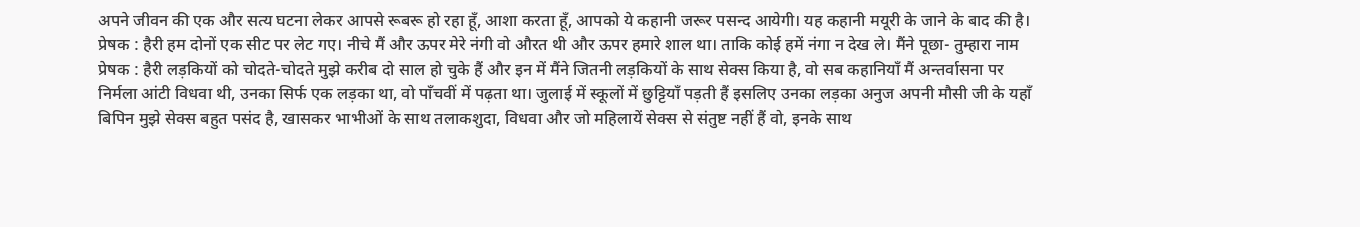अपने जीवन की एक और सत्य घटना लेकर आपसे रूबरू हो रहा हूँ, आशा करता हूँ, आपको ये कहानी जरूर पसन्द आयेगी। यह कहानी मयूरी के जाने के बाद की है।
प्रेषक : हैरी हम दोनों एक सीट पर लेट गए। नीचे मैं और ऊपर मेरे नंगी वो औरत थी और ऊपर हमारे शाल था। ताकि कोई हमें नंगा न देख ले। मैंने पूछा- तुम्हारा नाम
प्रेषक : हैरी लड़कियों को चोदते-चोदते मुझे करीब दो साल हो चुके हैं और इन में मैंने जितनी लड़कियों के साथ सेक्स किया है, वो सब कहानियाँ मैं अन्तर्वासना पर
निर्मला आंटी विधवा थी, उनका सिर्फ एक लड़का था, वो पाँचवीं में पढ़ता था। जुलाई में स्कूलों में छुट्टियाँ पड़ती हैं इसलिए उनका लड़का अनुज अपनी मौसी जी के यहाँ
बिपिन मुझे सेक्स बहुत पसंद है, खासकर भाभीओं के साथ तलाकशुदा, विधवा और जो महिलायें सेक्स से संतुष्ट नहीं हैं वो, इनके साथ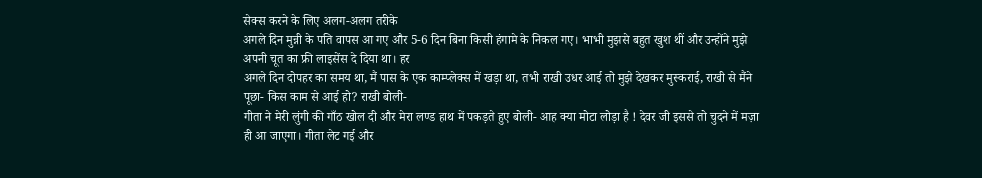सेक्स करने के लिए अलग-अलग तरीके
अगले दिन मुन्नी के पति वापस आ गए और 5-6 दिन बिना किसी हंगामे के निकल गए। भाभी मुझसे बहुत खुश थीं और उन्होंने मुझे अपनी चूत का फ्री लाइसेंस दे दिया था। हर
अगले दिन दोपहर का समय था, मैं पास के एक काम्प्लेक्स में खड़ा था, तभी राखी उधर आई तो मुझे देखकर मुस्कराई, राखी से मैंने पूछा- किस काम से आई हो? राखी बोली-
गीता ने मेरी लुंगी की गाँठ खोल दी और मेरा लण्ड हाथ में पकड़ते हुए बोली- आह क्या मोटा लोड़ा है ! देवर जी इससे तो चुदने में मज़ा ही आ जाएगा। गीता लेट गई और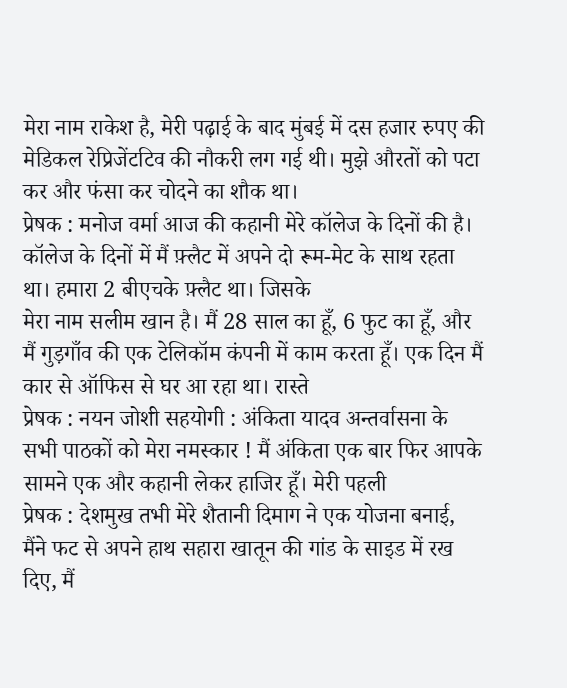मेरा नाम राकेश है, मेरी पढ़ाई के बाद मुंबई में दस हजार रुपए की मेडिकल रेप्रिजेंटटिव की नौकरी लग गई थी। मुझे औरतों को पटा कर और फंसा कर चोदने का शौक था।
प्रेषक : मनोज वर्मा आज की कहानी मेरे कॉलेज के दिनों की है। कॉलेज के दिनों में मैं फ़्लैट में अपने दो रूम-मेट के साथ रहता था। हमारा 2 बीएचके फ़्लैट था। जिसके
मेरा नाम सलीम खान है। मैं 28 साल का हूँ, 6 फुट का हूँ, और मैं गुड़गाँव की एक टेलिकॉम कंपनी में काम करता हूँ। एक दिन मैं कार से ऑफिस से घर आ रहा था। रास्ते
प्रेषक : नयन जोशी सहयोगी : अंकिता यादव अन्तर्वासना के सभी पाठकों को मेरा नमस्कार ! मैं अंकिता एक बार फिर आपके सामने एक और कहानी लेकर हाजिर हूँ। मेरी पहली
प्रेषक : देशमुख तभी मेरे शैतानी दिमाग ने एक योजना बनाई, मैंने फट से अपने हाथ सहारा खातून की गांड के साइड में रख दिए, मैं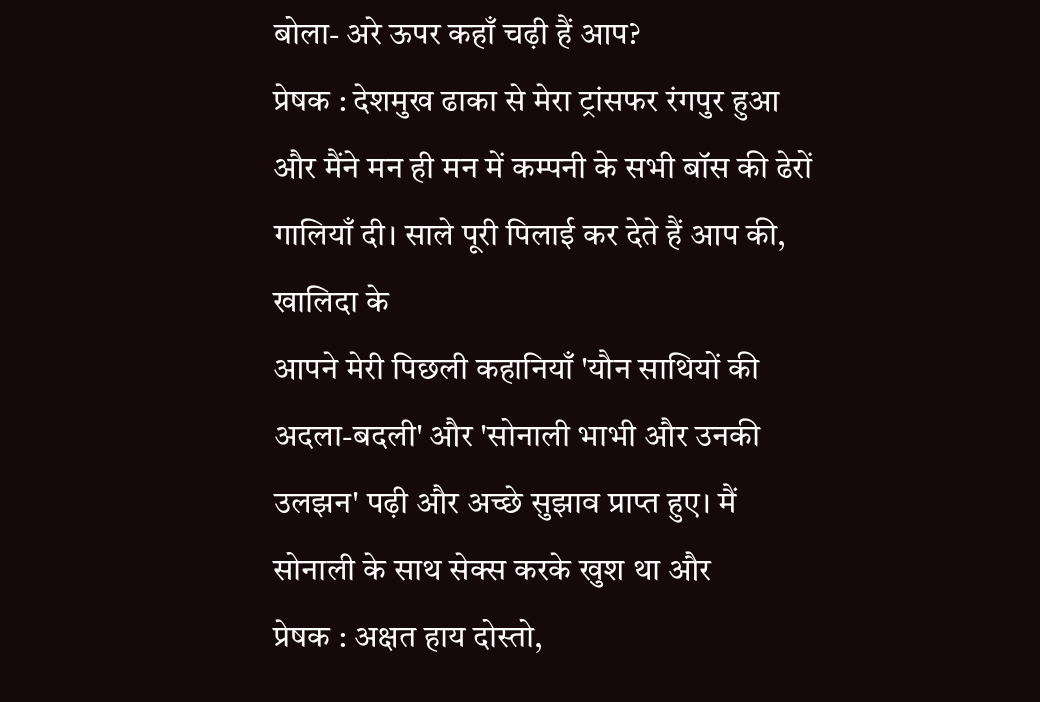बोला- अरे ऊपर कहाँ चढ़ी हैं आप?
प्रेषक : देशमुख ढाका से मेरा ट्रांसफर रंगपुर हुआ और मैंने मन ही मन में कम्पनी के सभी बॉस की ढेरों गालियाँ दी। साले पूरी पिलाई कर देते हैं आप की, खालिदा के
आपने मेरी पिछली कहानियाँ 'यौन साथियों की अदला-बदली' और 'सोनाली भाभी और उनकी उलझन' पढ़ी और अच्छे सुझाव प्राप्त हुए। मैं सोनाली के साथ सेक्स करके खुश था और
प्रेषक : अक्षत हाय दोस्तो,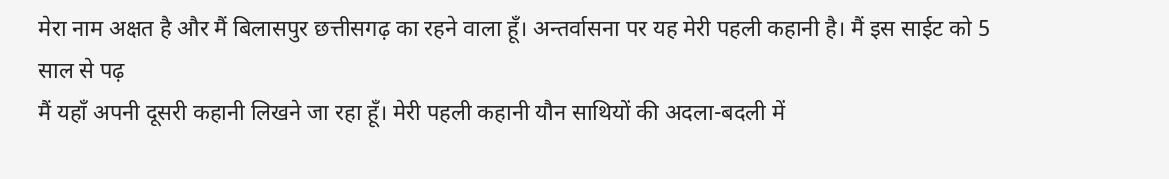मेरा नाम अक्षत है और मैं बिलासपुर छत्तीसगढ़ का रहने वाला हूँ। अन्तर्वासना पर यह मेरी पहली कहानी है। मैं इस साईट को 5 साल से पढ़
मैं यहाँ अपनी दूसरी कहानी लिखने जा रहा हूँ। मेरी पहली कहानी यौन साथियों की अदला-बदली में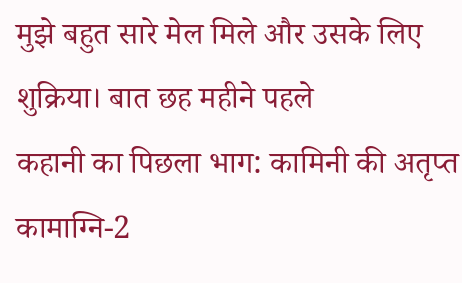मुझे बहुत सारे मेल मिले और उसके लिए शुक्रिया। बात छह महीने पहले
कहानी का पिछला भाग: कामिनी की अतृप्त कामाग्नि-2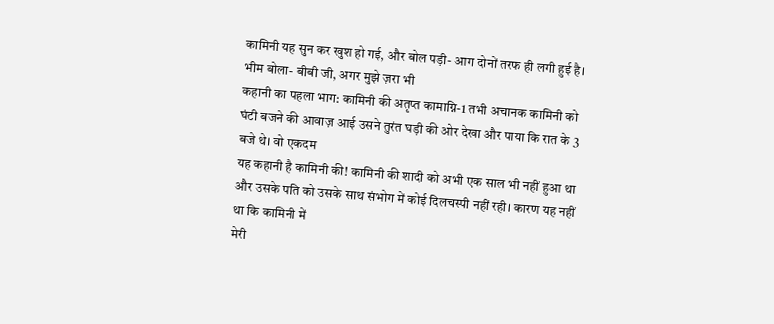कामिनी यह सुन कर खुश हो गई, और बोल पड़ी- आग दोनों तरफ ही लगी हुई है। भीम बोला- बीबी जी, अगर मुझे ज़रा भी
कहानी का पहला भाग: कामिनी की अतृप्त कामाग्नि-1 तभी अचानक कामिनी को घंटी बजने की आवाज़ आई उसने तुरंत घड़ी की ओर देखा और पाया कि रात के 3 बजे थे। वो एकदम
यह कहानी है कामिनी की! कामिनी की शादी को अभी एक साल भी नहीं हुआ था और उसके पति को उसके साथ संभोग में कोई दिलचस्पी नहीं रही। कारण यह नहीं था कि कामिनी में
मेरी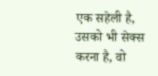एक सहेली है, उसको भी सेक्स करना है, वो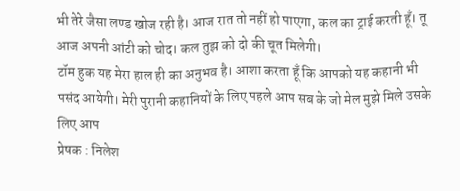भी तेरे जैसा लण्ड खोज रही है। आज रात तो नहीं हो पाएगा, कल का ट्राई करती हूँ। तू आज अपनी आंटी को चोद। कल तुझ को दो की चूत मिलेगी।
टॉम हुक यह मेरा हाल ही का अनुभव है। आशा करता हूँ कि आपको यह कहानी भी पसंद आयेगी। मेरी पुरानी कहानियों के लिए पहले आप सब के जो मेल मुझे मिले उसके लिए आप
प्रेषक : निलेश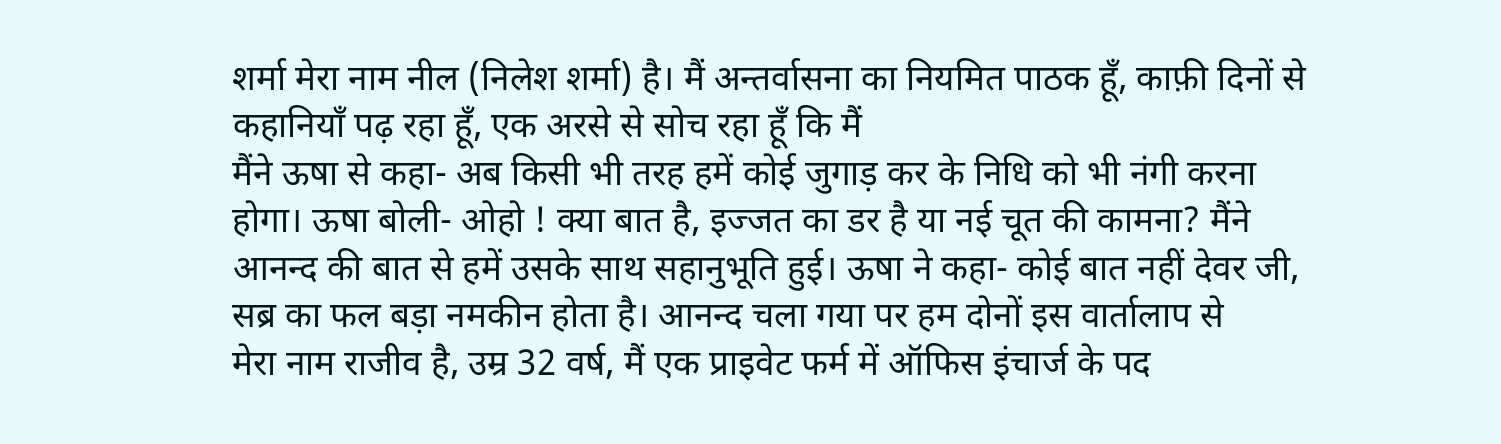शर्मा मेरा नाम नील (निलेश शर्मा) है। मैं अन्तर्वासना का नियमित पाठक हूँ, काफ़ी दिनों से कहानियाँ पढ़ रहा हूँ, एक अरसे से सोच रहा हूँ कि मैं
मैंने ऊषा से कहा- अब किसी भी तरह हमें कोई जुगाड़ कर के निधि को भी नंगी करना होगा। ऊषा बोली- ओहो ! क्या बात है, इज्जत का डर है या नई चूत की कामना? मैंने
आनन्द की बात से हमें उसके साथ सहानुभूति हुई। ऊषा ने कहा- कोई बात नहीं देवर जी, सब्र का फल बड़ा नमकीन होता है। आनन्द चला गया पर हम दोनों इस वार्तालाप से
मेरा नाम राजीव है, उम्र 32 वर्ष, मैं एक प्राइवेट फर्म में ऑफिस इंचार्ज के पद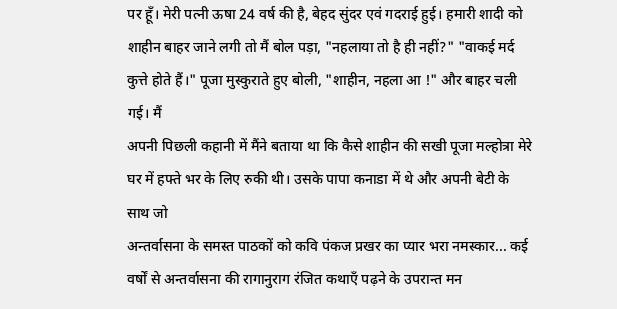पर हूँ। मेरी पत्नी ऊषा 24 वर्ष की है, बेहद सुंदर एवं गदराई हुई। हमारी शादी को
शाहीन बाहर जाने लगी तो मैं बोल पड़ा, "नहलाया तो है ही नहीं?" "वाकई मर्द कुत्ते होते हैं।" पूजा मुस्कुराते हुए बोली, "शाहीन, नहला आ !" और बाहर चली गई। मैं
अपनी पिछली कहानी में मैंने बताया था कि कैसे शाहीन की सखी पूजा मल्होत्रा मेरे घर में हफ्ते भर के लिए रुकी थी। उसके पापा कनाडा में थे और अपनी बेटी के साथ जो
अन्तर्वासना के समस्त पाठकों को कवि पंकज प्रखर का प्यार भरा नमस्कार... कई वर्षों से अन्तर्वासना की रागानुराग रंजित कथाएँ पढ़ने के उपरान्त मन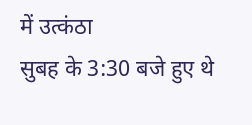में उत्कंठा
सुबह के 3:30 बजे हुए थे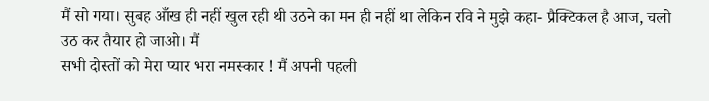मैं सो गया। सुबह आँख ही नहीं खुल रही थी उठने का मन ही नहीं था लेकिन रवि ने मुझे कहा- प्रैक्टिकल है आज, चलो उठ कर तैयार हो जाओ। मैं
सभी दोस्तों को मेरा प्यार भरा नमस्कार ! मैं अपनी पहली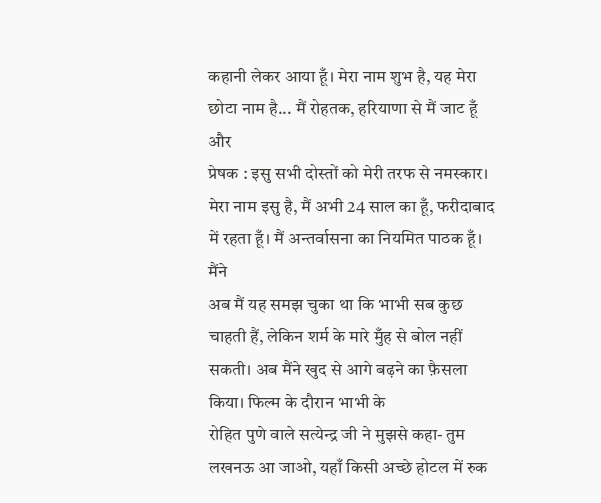कहानी लेकर आया हूँ। मेरा नाम शुभ है, यह मेरा छोटा नाम है... मैं रोहतक, हरियाणा से मैं जाट हूँ और
प्रेषक : इसु सभी दोस्तों को मेरी तरफ से नमस्कार। मेरा नाम इसु है, मैं अभी 24 साल का हूँ, फरीदाबाद में रहता हूँ। मैं अन्तर्वासना का नियमित पाठक हूँ। मैंने
अब मैं यह समझ चुका था कि भाभी सब कुछ चाहती हैं, लेकिन शर्म के मारे मुँह से बोल नहीं सकती। अब मैंने खुद से आगे बढ़ने का फ़ैसला किया। फिल्म के दौरान भाभी के
रोहित पुणे वाले सत्येन्द्र जी ने मुझसे कहा- तुम लखनऊ आ जाओ, यहाँ किसी अच्छे होटल में रुक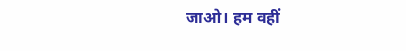जाओ। हम वहीं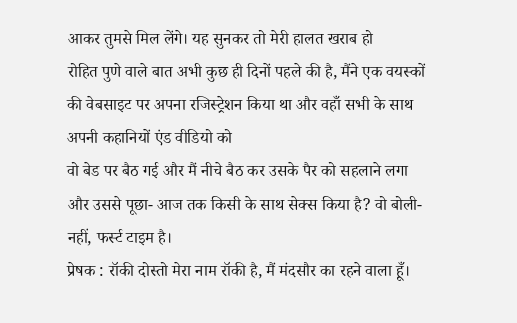आकर तुमसे मिल लेंगे। यह सुनकर तो मेरी हालत खराब हो
रोहित पुणे वाले बात अभी कुछ ही दिनों पहले की है, मैंने एक वयस्कों की वेबसाइट पर अपना रजिस्ट्रेशन किया था और वहाँ सभी के साथ अपनी कहानियों एंड वीडियो को
वो बेड पर बैठ गई और मैं नीचे बैठ कर उसके पैर को सहलाने लगा और उससे पूछा- आज तक किसी के साथ सेक्स किया है? वो बोली- नहीं, फर्स्ट टाइम है।
प्रेषक : रॉकी दोस्तो मेरा नाम रॉकी है, मैं मंदसौर का रहने वाला हूँ।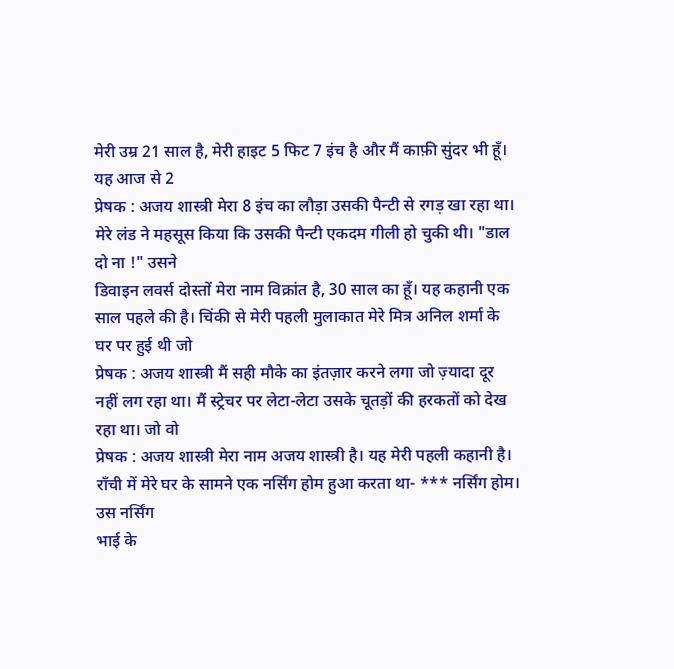मेरी उम्र 21 साल है, मेरी हाइट 5 फिट 7 इंच है और मैं काफ़ी सुंदर भी हूँ। यह आज से 2
प्रेषक : अजय शास्त्री मेरा 8 इंच का लौड़ा उसकी पैन्टी से रगड़ खा रहा था। मेरे लंड ने महसूस किया कि उसकी पैन्टी एकदम गीली हो चुकी थी। "डाल दो ना !" उसने
डिवाइन लवर्स दोस्तों मेरा नाम विक्रांत है, 30 साल का हूँ। यह कहानी एक साल पहले की है। चिंकी से मेरी पहली मुलाकात मेरे मित्र अनिल शर्मा के घर पर हुई थी जो
प्रेषक : अजय शास्त्री मैं सही मौके का इंतज़ार करने लगा जो ज़्यादा दूर नहीं लग रहा था। मैं स्ट्रेचर पर लेटा-लेटा उसके चूतड़ों की हरकतों को देख रहा था। जो वो
प्रेषक : अजय शास्त्री मेरा नाम अजय शास्त्री है। यह मेरी पहली कहानी है। राँची में मेरे घर के सामने एक नर्सिंग होम हुआ करता था- *** नर्सिंग होम। उस नर्सिंग
भाई के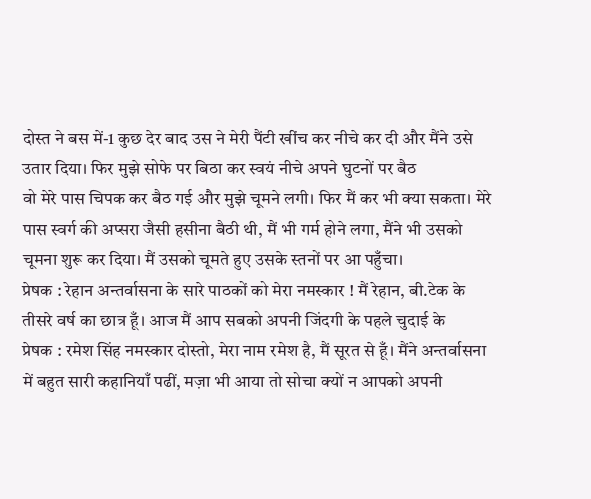दोस्त ने बस में-1 कुछ देर बाद उस ने मेरी पैंटी खींच कर नीचे कर दी और मैंने उसे उतार दिया। फिर मुझे सोफे पर बिठा कर स्वयं नीचे अपने घुटनों पर बैठ
वो मेरे पास चिपक कर बैठ गई और मुझे चूमने लगी। फिर मैं कर भी क्या सकता। मेरे पास स्वर्ग की अप्सरा जैसी हसीना बैठी थी, मैं भी गर्म होने लगा, मैंने भी उसको चूमना शुरू कर दिया। मैं उसको चूमते हुए उसके स्तनों पर आ पहुँचा।
प्रेषक : रेहान अन्तर्वासना के सारे पाठकों को मेरा नमस्कार ! मैं रेहान, बी.टेक के तीसरे वर्ष का छात्र हूँ। आज मैं आप सबको अपनी जिंदगी के पहले चुदाई के
प्रेषक : रमेश सिंह नमस्कार दोस्तो, मेरा नाम रमेश है, मैं सूरत से हूँ। मैंने अन्तर्वासना में बहुत सारी कहानियाँ पढीं, मज़ा भी आया तो सोचा क्यों न आपको अपनी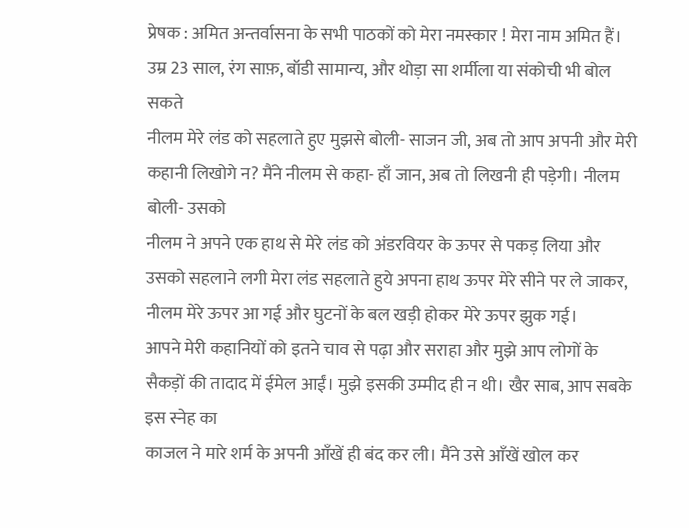प्रेषक : अमित अन्तर्वासना के सभी पाठकों को मेरा नमस्कार ! मेरा नाम अमित हैं। उम्र 23 साल, रंग साफ़, बॉडी सामान्य, और थोड़ा सा शर्मीला या संकोची भी बोल सकते
नीलम मेरे लंड को सहलाते हुए मुझसे बोली- साजन जी, अब तो आप अपनी और मेरी कहानी लिखोगे न? मैंने नीलम से कहा- हाँ जान, अब तो लिखनी ही पड़ेगी। नीलम बोली- उसको
नीलम ने अपने एक हाथ से मेरे लंड को अंडरवियर के ऊपर से पकड़ लिया और उसको सहलाने लगी मेरा लंड सहलाते हुये अपना हाथ ऊपर मेरे सीने पर ले जाकर, नीलम मेरे ऊपर आ गई और घुटनों के बल खड़ी होकर मेरे ऊपर झुक गई।
आपने मेरी कहानियों को इतने चाव से पढ़ा और सराहा और मुझे आप लोगों के सैकड़ों की तादाद में ईमेल आईं। मुझे इसकी उम्मीद ही न थी। खैर साब, आप सबके इस स्नेह का
काजल ने मारे शर्म के अपनी आँखें ही बंद कर ली। मैंने उसे आँखें खोल कर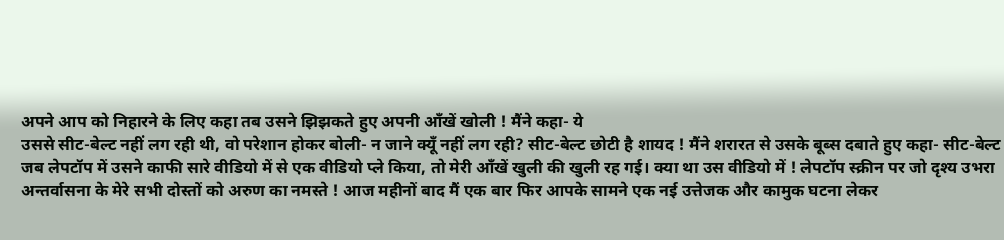अपने आप को निहारने के लिए कहा तब उसने झिझकते हुए अपनी आँखें खोली ! मैंने कहा- ये
उससे सीट-बेल्ट नहीं लग रही थी, वो परेशान होकर बोली- न जाने क्यूँ नहीं लग रही? सीट-बेल्ट छोटी है शायद ! मैंने शरारत से उसके बूब्स दबाते हुए कहा- सीट-बेल्ट
जब लेपटॉप में उसने काफी सारे वीडियो में से एक वीडियो प्ले किया, तो मेरी आँखें खुली की खुली रह गई। क्या था उस वीडियो में ! लेपटॉप स्क्रीन पर जो दृश्य उभरा
अन्तर्वासना के मेरे सभी दोस्तों को अरुण का नमस्ते ! आज महीनों बाद मैं एक बार फिर आपके सामने एक नई उत्तेजक और कामुक घटना लेकर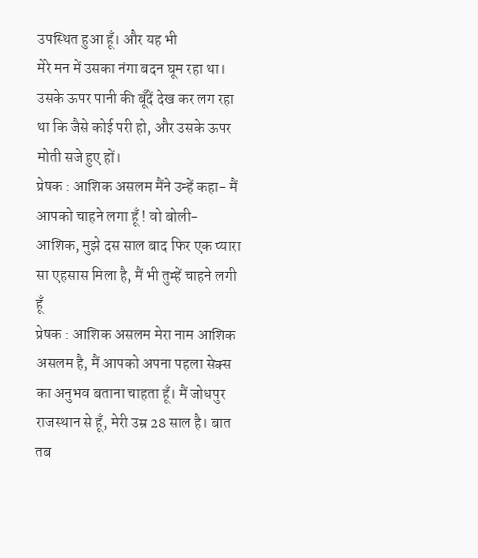उपस्थित हुआ हूँ। और यह भी
मेरे मन में उसका नंगा बदन घूम रहा था। उसके ऊपर पानी की बूँदें देख कर लग रहा था कि जैसे कोई परी हो, और उसके ऊपर मोती सजे हुए हों।
प्रेषक : आशिक असलम मैंने उन्हें कहा- मैं आपको चाहने लगा हूँ ! वो बोली- आशिक, मुझे दस साल बाद फिर एक प्यारा सा एहसास मिला है, मैं भी तुम्हें चाहने लगी हूँ
प्रेषक : आशिक असलम मेरा नाम आशिक असलम है, मैं आपको अपना पहला सेक्स का अनुभव बताना चाहता हूँ। मैं जोधपुर राजस्थान से हूँ, मेरी उम्र 28 साल है। बात तब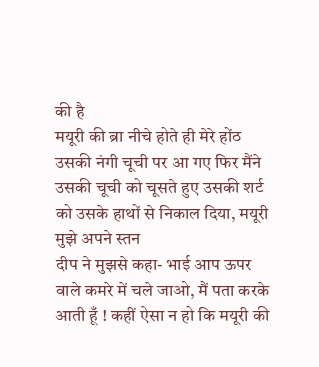की है
मयूरी की ब्रा नीचे होते ही मेरे होंठ उसकी नंगी चूची पर आ गए फिर मैंने उसकी चूची को चूसते हुए उसकी शर्ट को उसके हाथों से निकाल दिया, मयूरी मुझे अपने स्तन
दीप ने मुझसे कहा- भाई आप ऊपर वाले कमरे में चले जाओ, मैं पता करके आती हूँ ! कहीं ऐसा न हो कि मयूरी की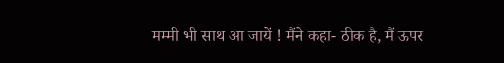मम्मी भी साथ आ जायें ! मैंने कहा- ठीक है, मैं ऊपर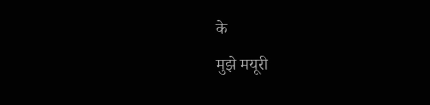के
मुझे मयूरी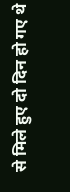से मिले हुए दो दिन हो गए थे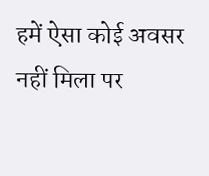हमें ऐसा कोई अवसर नहीं मिला पर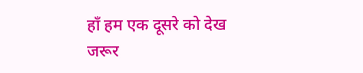हाँ हम एक दूसरे को देख जरूर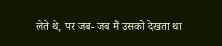लेते थे, पर जब- जब मैं उसको देखता था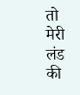तो मेरी लंड की